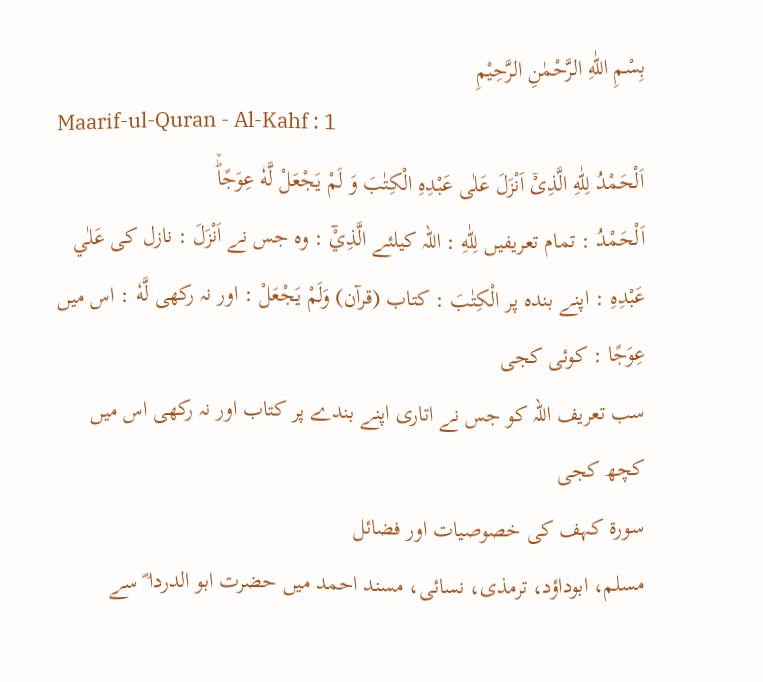بِسْمِ اللّٰهِ الرَّحْمٰنِ الرَّحِيْمِ
Maarif-ul-Quran - Al-Kahf : 1
اَلْحَمْدُ لِلّٰهِ الَّذِیْۤ اَنْزَلَ عَلٰى عَبْدِهِ الْكِتٰبَ وَ لَمْ یَجْعَلْ لَّهٗ عِوَجًاؕٚ
اَلْحَمْدُ : تمام تعریفیں لِلّٰهِ : اللہ کیلئے الَّذِيْٓ : وہ جس نے اَنْزَلَ : نازل کی عَلٰي عَبْدِهِ : اپنے بندہ پر الْكِتٰبَ : کتاب (قرآن) وَلَمْ يَجْعَلْ : اور نہ رکھی لَّهٗ : اس میں عِوَجًا : کوئی کجی
سب تعریف اللہ کو جس نے اتاری اپنے بندے پر کتاب اور نہ رکھی اس میں کچھ کجی
سورة کہف کی خصوصیات اور فضائل
مسلم، ابوداؤد، ترمذی، نسائی، مسند احمد میں حضرت ابو الدردا ؓ سے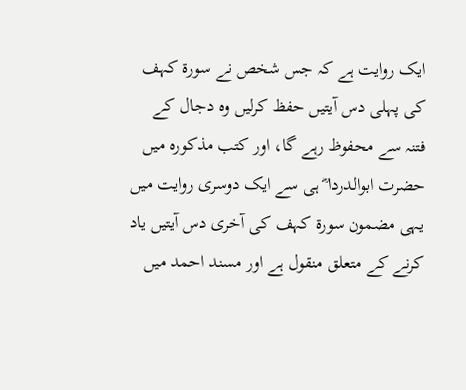ایک روایت ہے کہ جس شخص نے سورة کہف کی پہلی دس آیتیں حفظ کرلیں وہ دجال کے فتنہ سے محفوظ رہے گا، اور کتب مذکورہ میں حضرت ابوالدردا ؓ ہی سے ایک دوسری روایت میں یہی مضمون سورة کہف کی آخری دس آیتیں یاد کرنے کے متعلق منقول ہے اور مسند احمد میں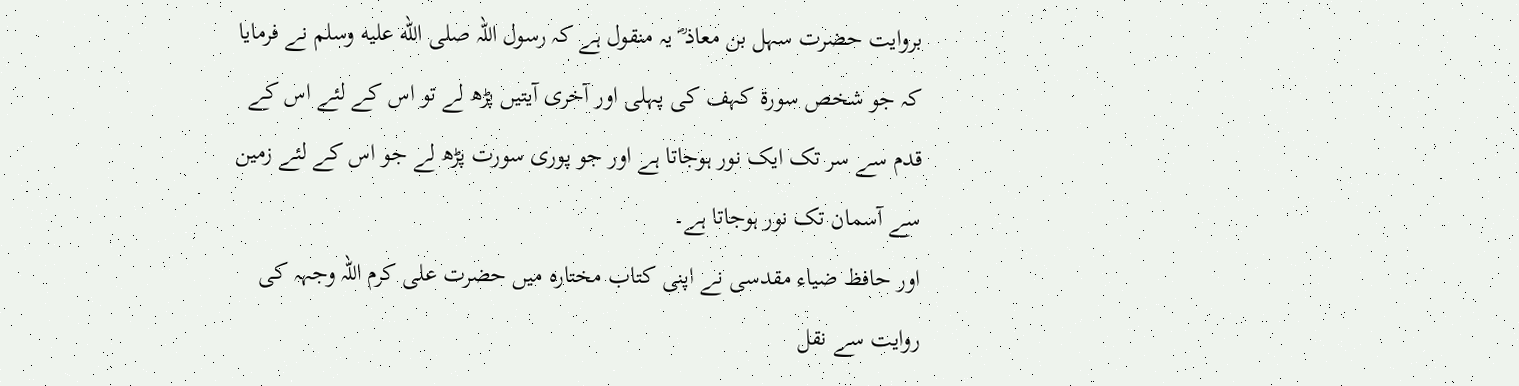بروایت حضرت سہل بن معاذ ؓ یہ منقول ہے کہ رسول اللہ صلى الله عليه وسلم نے فرمایا کہ جو شخص سورة کہف کی پہلی اور آخری آیتیں پڑھ لے تو اس کے لئے اس کے قدم سے سر تک ایک نور ہوجاتا ہے اور جو پوری سورت پڑھ لے جو اس کے لئے زمین سے آسمان تک نور ہوجاتا ہے۔
اور حافظ ضیاء مقدسی نے اپنی کتاب مختارہ میں حضرت علی کرم اللہ وجہہ کی روایت سے نقل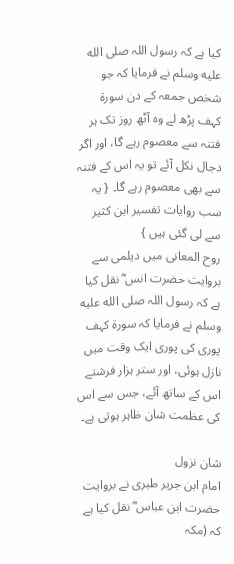کیا ہے کہ رسول اللہ صلى الله عليه وسلم نے فرمایا کہ جو شخص جمعہ کے دن سورة کہف پڑھ لے وہ آٹھ روز تک ہر فتنہ سے معصوم رہے گا، اور اگر دجال نکل آئے تو یہ اس کے فتنہ سے بھی معصوم رہے گا۔ { یہ سب روایات تفسیر ابن کثیر سے لی گئی ہیں }
روح المعانی میں دیلمی سے بروایت حضرت انس ؓ نقل کیا ہے کہ رسول اللہ صلى الله عليه وسلم نے فرمایا کہ سورة کہف پوری کی پوری ایک وقت میں نازل ہوئی، اور ستر ہزار فرشتے اس کے ساتھ آئے، جس سے اس کی عظمت شان ظاہر ہوتی ہے۔

شان نزول
امام ابن جریر طبری نے بروایت حضرت ابن عباس ؓ نقل کیا ہے کہ (مکہ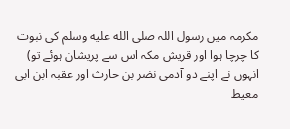مکرمہ میں رسول اللہ صلى الله عليه وسلم کی نبوت کا چرچا ہوا اور قریش مکہ اس سے پریشان ہوئے تو) انہوں نے اپنے دو آدمی نضر بن حارث اور عقبہ ابن ابی معیط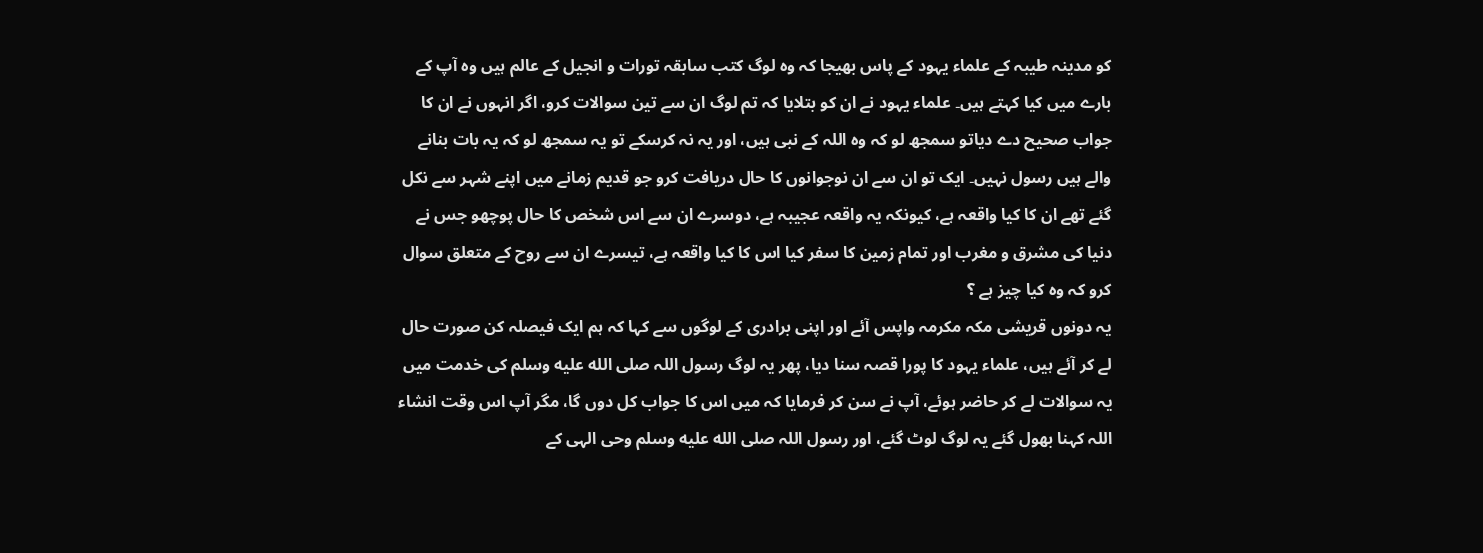کو مدینہ طیبہ کے علماء یہود کے پاس بھیجا کہ وہ لوگ کتب سابقہ تورات و انجیل کے عالم ہیں وہ آپ کے بارے میں کیا کہتے ہیں۔ علماء یہود نے ان کو بتلایا کہ تم لوگ ان سے تین سوالات کرو، اگر انہوں نے ان کا جواب صحیح دے دیاتو سمجھ لو کہ وہ اللہ کے نبی ہیں، اور یہ نہ کرسکے تو یہ سمجھ لو کہ یہ بات بنانے والے ہیں رسول نہیں۔ ایک تو ان سے ان نوجوانوں کا حال دریافت کرو جو قدیم زمانے میں اپنے شہر سے نکل گئے تھے ان کا کیا واقعہ ہے، کیونکہ یہ واقعہ عجیبہ ہے، دوسرے ان سے اس شخص کا حال پوچھو جس نے دنیا کی مشرق و مغرب اور تمام زمین کا سفر کیا اس کا کیا واقعہ ہے، تیسرے ان سے روح کے متعلق سوال کرو کہ وہ کیا چیز ہے ؟
یہ دونوں قریشی مکہ مکرمہ واپس آئے اور اپنی برادری کے لوگوں سے کہا کہ ہم ایک فیصلہ کن صورت حال لے کر آئے ہیں، علماء یہود کا پورا قصہ سنا دیا، پھر یہ لوگ رسول اللہ صلى الله عليه وسلم کی خدمت میں یہ سوالات لے کر حاضر ہوئے، آپ نے سن کر فرمایا کہ میں اس کا جواب کل دوں گا، مگر آپ اس وقت انشاء اللہ کہنا بھول گئے یہ لوگ لوٹ گئے، اور رسول اللہ صلى الله عليه وسلم وحی الہی کے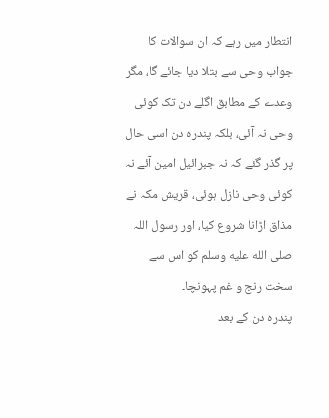انتطار میں رہے کہ ان سوالات کا جواب وحی سے بتلا دیا جائے گا، مگر وعدے کے مطابق اگلے دن تک کوئی وحی نہ آئی، بلکہ پندرہ دن اسی حال پر گذر گئے کہ نہ جبرائیل امین آئے نہ کوئی وحی نازل ہوئی، قریش مکہ نے مذاق اڑانا شروع کیا، اور رسول اللہ صلى الله عليه وسلم کو اس سے سخت رنج و غم پہونچا۔
پندرہ دن کے بعد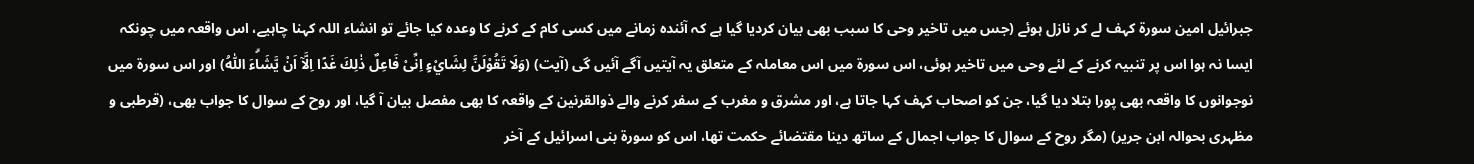جبرائیل امین سورة کہف لے کر نازل ہوئے (جس میں تاخیر وحی کا سبب بھی بیان کردیا گیا ہے کہ آئندہ زمانے میں کسی کام کے کرنے کا وعدہ کیا جائے تو انشاء اللہ کہنا چاہیے، اس واقعہ میں چونکہ ایسا نہ ہوا اس پر تنبیہ کرنے کے لئے وحی میں تاخیر ہوئی، اس سورة میں اس معاملہ کے متعلق یہ آیتیں آگے آئیں گی (آیت) (وَلَا تَقُوْلَنَّ لِشَايْءٍ اِنِّىْ فَاعِلٌ ذٰلِكَ غَدًا اِلَّآ اَنْ يَّشَاۗءَ اللّٰهُ) اور اس سورة میں نوجوانوں کا واقعہ بھی پورا بتلا دیا گیا، جن کو اصحاب کہف کہا جاتا ہے، اور مشرق و مغرب کے سفر کرنے والے ذوالقرنین کے واقعہ کا بھی مفصل بیان آ گیا، اور روح کے سوال کا جواب بھی، (قرطبی و مظہری بحوالہ ابن جریر) (مگر روح کے سوال کا جواب اجمال کے ساتھ دینا مقتضائے حکمت تھا، اس کو سورة بنی اسرائیل کے آخر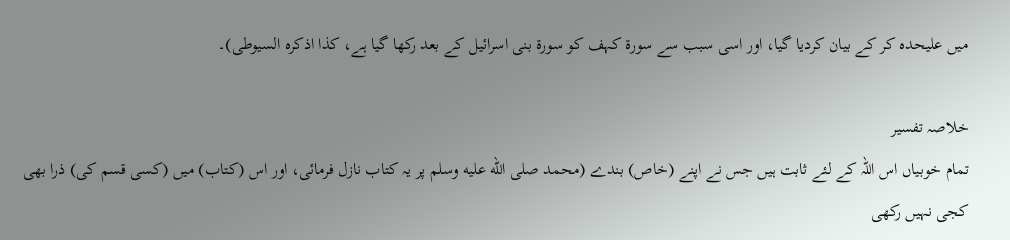میں علیحدہ کر کے بیان کردیا گیا، اور اسی سبب سے سورة کہف کو سورة بنی اسرائیل کے بعد رکھا گیا ہے، کذا اذکرہ السیوطی)۔

خلاصہ تفسیر
تمام خوبیاں اس اللہ کے لئے ثابت ہیں جس نے اپنے (خاص) بندے (محمد صلى الله عليه وسلم پر یہ کتاب نازل فرمائی، اور اس (کتاب) میں (کسی قسم کی) ذرا بھی کجی نہیں رکھی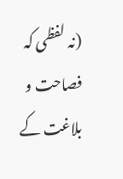(نہ لفظی کہ فصاحت و بلاغت کے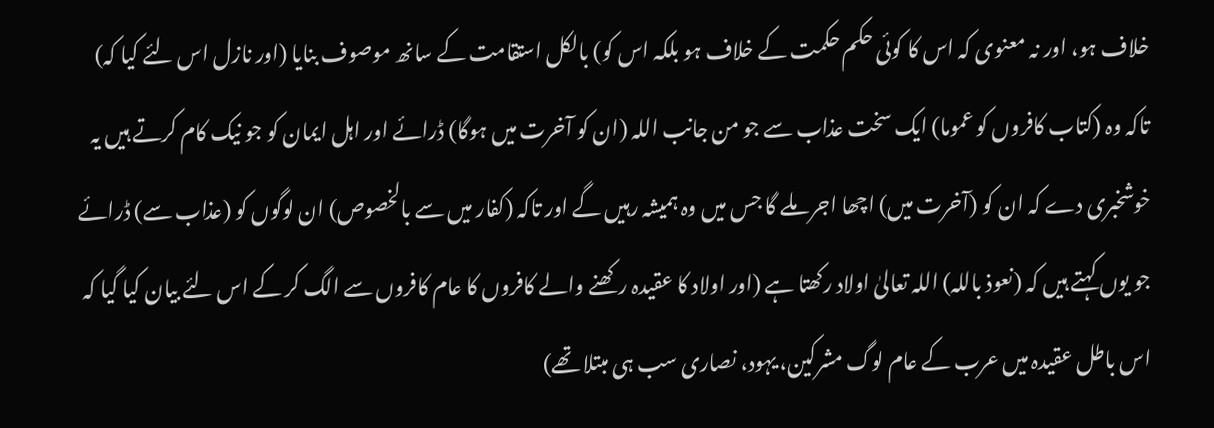خلاف ہو، اور نہ معنوی کہ اس کا کوئی حکم حکمت کے خلاف ہو بلکہ اس کو) بالکل استقامت کے سانھ موصوف بنایا (اور نازل اس لئے کیا کہ) تاکہ وہ (کتاب کافروں کو عموما) ایک سخت عذاب سے جو من جانب اللہ (ان کو آخرت میں ہوگا) ڈرائے اور اہل ایمان کو جو نیک کام کرتے ہیں یہ خوشخبری دے کہ ان کو (آخرت میں) اچھا اجر ملے گا جس میں وہ ہمیشہ رہیں گے اور تاکہ (کفار میں سے بالخصوص) ان لوگوں کو (عذاب سے) ڈرائے جو یوں کہتے ہیں کہ (نعوذ باللہ) اللہ تعالیٰ اولاد رکھتا ہے (اور اولاد کا عقیدہ رکھنے والے کافروں کا عام کافروں سے الگ کر کے اس لئے بیان کیا گیا کہ اس باطل عقیدہ میں عرب کے عام لوگ مشرکین، یہود، نصاری سب ہی مبتلا تھے)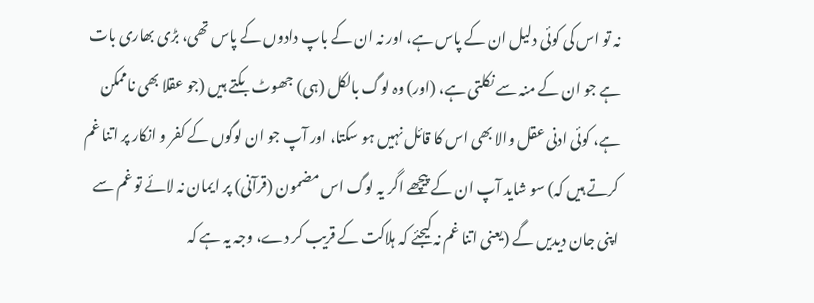نہ تو اس کی کوئی دلیل ان کے پاس ہے، اور نہ ان کے باپ دادوں کے پاس تھی، بڑی بھاری بات ہے جو ان کے منہ سے نکلتی ہے، (اور) وہ لوگ بالکل (ہی) جھوٹ بکتے ہیں (جو عقلا بھی ناممکن ہے، کوئی ادنی عقل والا بھی اس کا قائل نہیں ہو سکتا، اور آپ جو ان لوگوں کے کفر و انکار پر اتنا غم کرتے ہیں کہ) سو شاید آپ ان کے پیچھے اگر یہ لوگ اس مضمون (قرآنی) پر ایمان نہ لائے تو غم سے اپنی جان دیدیں گے (یعنی اتنا غم نہ کیجئے کہ ہلاکت کے قریب کر دے، وجہ یہ ہے کہ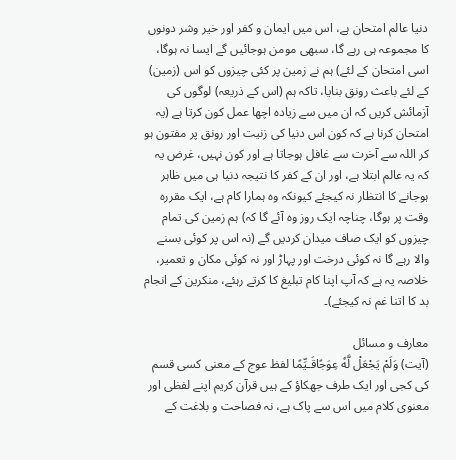دنیا عالم امتحان ہے، اس میں ایمان و کفر اور خیر وشر دونوں کا مجموعہ ہی رہے گا، سبھی مومن ہوجائیں گے ایسا نہ ہوگا، اسی امتحان کے لئے) ہم نے زمین پر کئی چیزوں کو اس (زمین) کے لئے باعث رونق بنایا، تاکہ ہم (اس کے ذریعہ) لوگوں کی آزمائش کریں کہ ان میں سے زیادہ اچھا عمل کون کرتا ہے (یہ امتحان کرنا ہے کہ کون اس دنیا کی زنیت اور رونق پر مفتون ہو کر اللہ سے آخرت سے غافل ہوجاتا ہے اور کون نہیں، غرض یہ کہ یہ عالم ابتلا ہے، اور ان کے کفر کا نتیجہ دنیا ہی میں ظاہر ہوجانے کا انتظار نہ کیجئے کیونکہ وہ ہمارا کام ہے، ایک مقررہ وقت پر ہوگا، چناچہ ایک روز وہ آئے گا کہ) ہم زمین کی تمام چیزوں کو ایک صاف میدان کردیں گے (نہ اس پر کوئی بسنے والا رہے گا نہ کوئی درخت اور پہاڑ اور نہ کوئی مکان و تعمیر، خلاصہ یہ ہے کہ آپ اپنا کام تبلیغ کا کرتے رہئے، منکرین کے انجام بد کا اتنا غم نہ کیجئے)۔

معارف و مسائل
(آیت) وَلَمْ يَجْعَلْ لَّهٗ عِوَجًاقَـيِّمًا لفظ عوج کے معنی کسی قسم کی کجی اور ایک طرف جھکاؤ کے ہیں قرآن کریم اپنے لفظی اور معنوی کلام میں اس سے پاک ہے، نہ فصاحت و بلاغت کے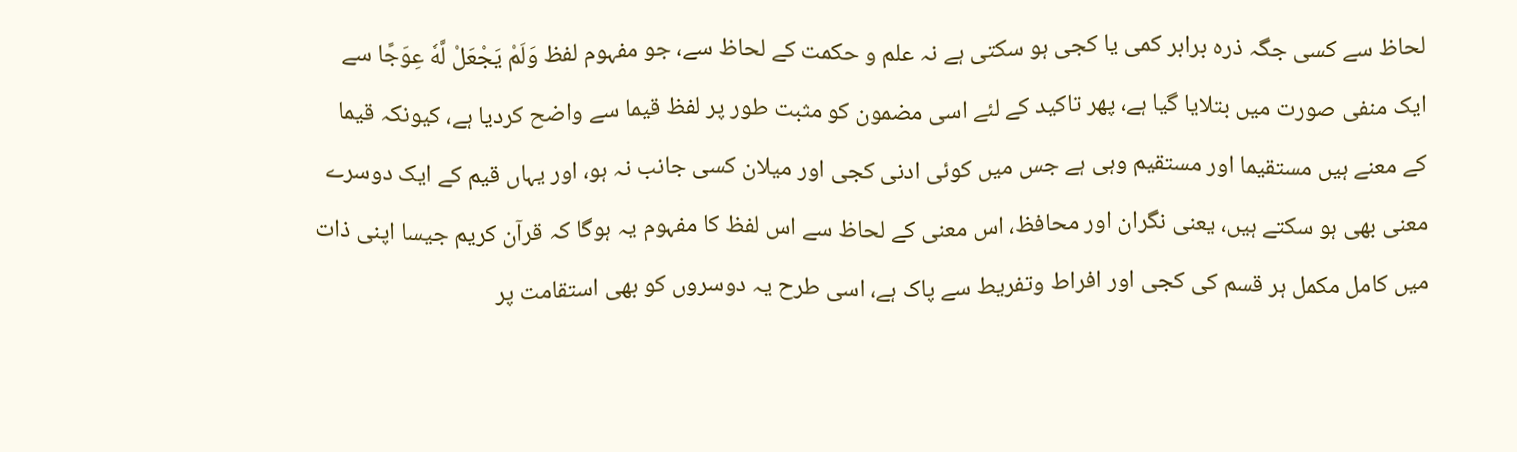لحاظ سے کسی جگہ ذرہ برابر کمی یا کجی ہو سکتی ہے نہ علم و حکمت کے لحاظ سے، جو مفہوم لفظ وَلَمْ يَجْعَلْ لَّهٗ عِوَجًا سے ایک منفی صورت میں بتلایا گیا ہے، پھر تاکید کے لئے اسی مضمون کو مثبت طور پر لفظ قیما سے واضح کردیا ہے، کیونکہ قیما کے معنے ہیں مستقیما اور مستقیم وہی ہے جس میں کوئی ادنی کجی اور میلان کسی جانب نہ ہو، اور یہاں قیم کے ایک دوسرے معنی بھی ہو سکتے ہیں، یعنی نگران اور محافظ، اس معنی کے لحاظ سے اس لفظ کا مفہوم یہ ہوگا کہ قرآن کریم جیسا اپنی ذات میں کامل مکمل ہر قسم کی کجی اور افراط وتفریط سے پاک ہے، اسی طرح یہ دوسروں کو بھی استقامت پر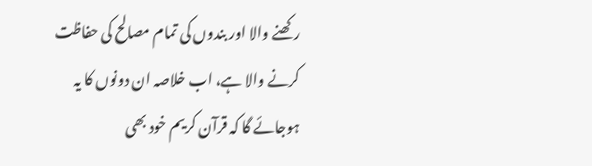رکھنے والا اور بندوں کی تمام مصالح کی حفاظت کرنے والا ہے، اب خلاصہ ان دونوں کا یہ ہوجائے گا کہ قرآن کریم خود بھی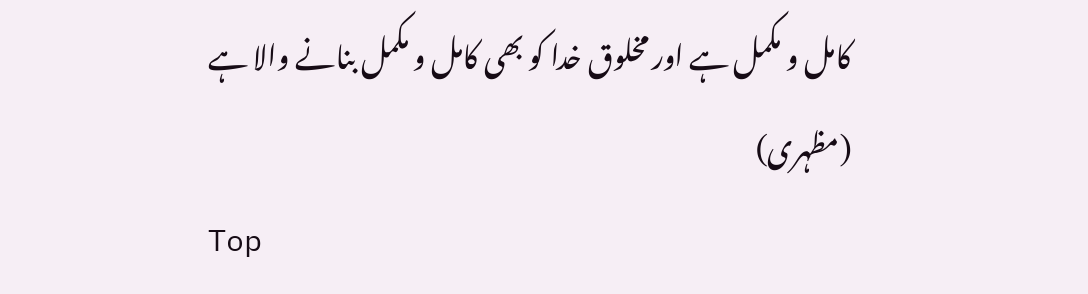کامل و مکمل ہے اور مخلوق خدا کو بھی کامل و مکمل بنانے والا ہے (مظہری)
Top